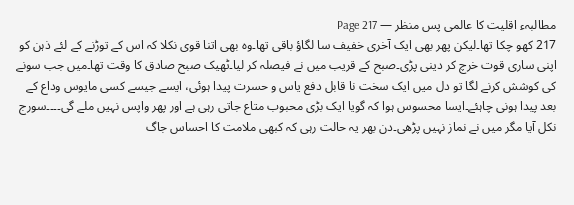مطالبہء اقلیت کا عالمی پس منظر — Page 217
217 کھو چکا تھا۔لیکن پھر بھی ایک آخری خفیف سا لگاؤ باقی تھا۔وہ بھی اتنا قوی نکلا کہ اس کے توڑنے کے لئے ذہن کو اپنی ساری قوت خرچ کر دینی پڑی۔صبح کے قریب میں نے فیصلہ کر لیا۔ٹھیک صبح صادق کا وقت تھا۔میں جب سونے کی کوشش کرنے لگا تو دل میں ایک سخت نا قابل دفع یاس و حسرت پیدا ہوئی، ایسے جیسے کسی مایوس وداع کے بعد پیدا ہونی چاہئے۔ایسا محسوس ہوا کہ گویا ایک بڑی محبوب متاع جاتی رہی ہے اور پھر واپس نہیں ملے گی۔۔۔۔سورج نکل آیا مگر میں نے نماز نہیں پڑھی۔دن بھر یہ حالت رہی کہ کبھی ملامت کا احساس جاگ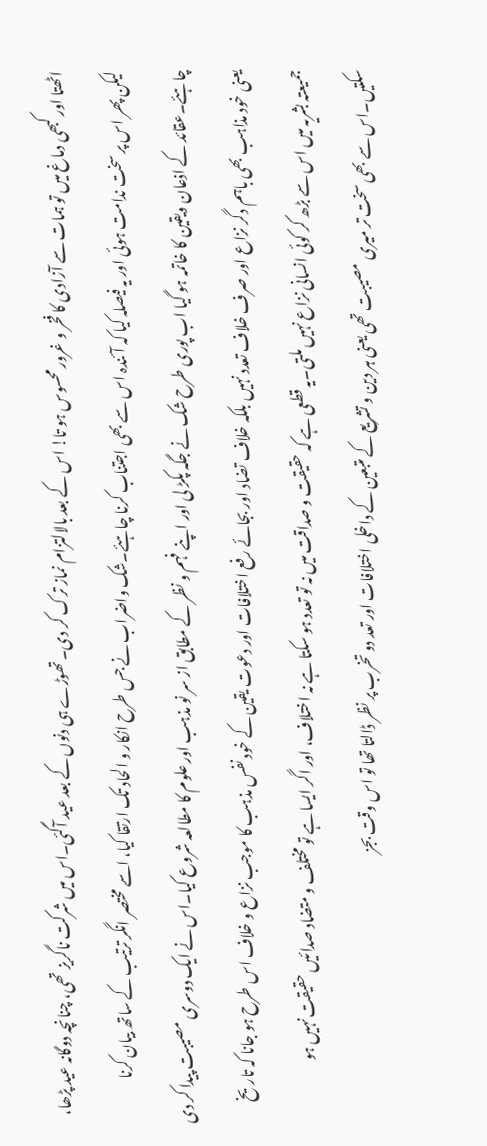اٹھتا اور کبھی دماغ میں تو ہمات سے آزادی کا فخر و غرور محسوس ہو تا! اس کے بعد بالالتزام نماز ترک کر دی۔تھوڑے ہی دنوں کے بعد عید آگئی۔اس میں شرکت ناگریز تھی، چنانچہ دوگانہ عید پڑھا، لیکن پھر اس پر سخت ندامت ہوئی اور یہ فیصلہ کیا کہ آئندہ اس سے بھی اجتناب کرنا چاہئے۔شک واضراب نے جس طرح انکار و الحاد تک ارتقا کیا، اسے مختصر انگر ترتیب کے ساتھ بیان کرنا چاہئے۔عقائد کے اذعان ویقین کا خاتمہ ہو گیا اب پوری طرح شک نے جگہ پکڑ لی اور اپنے فہم و نظر کے مطابق از سر نو مذہب اور علوم کا مطالعہ شروع کیا۔اس نے ایک دوسری مصیبت پیدا کر دی یعنی خود مذاہب بھی باہم دگر نزاع اور صرف خلاف تعدد نہیں بلکہ خلاف تضاد اور بجائے رفع اختلافات اور دعوت یقین کے خود نفس مذہب کا موجب نزاع و خلاف اس طرح ہو جانا کہ تاریخ جمیعتہ بشریہ میں اس سے بڑھ کر کوئی انسانی نزاع نہیں ملتی۔یہ قطعی ہے کہ حقیقت و صداقت میں نہ تو تعدد ہو سکتا ہے نہ اختلاف، اور اگر ایسا ہے تو مختلف و متضاد صدائیں حقیقت نہیں ہو سکتیں۔اس سے بھی سخت تر میری مصیبت تھی یعنی ہر دین و تشریع کے متبعین کے داخلی اختلافات اور تعد دو تخرب پر نظر ڈالتا تھا تو اس وقت بجز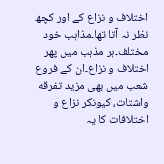اختلاف و نزاع کے اور کچھ نظر نہ آتا تھا۔مذاہب خود مختلف۔ہر مذہب میں پھر اختلاف و نزاع۔ان کے فروع شعب میں بھی مزید تفرقه واشتات، کیونکر نزاع و اختلافات کا یہ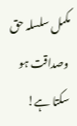مکمل سلسلہ حق وصداقت ہو سکتا ہے!